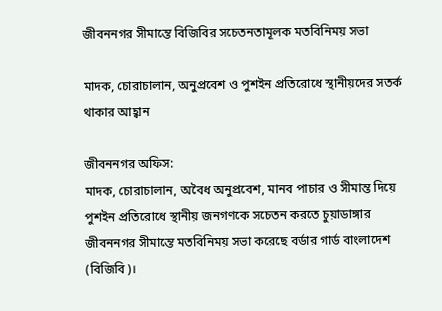জীবননগর সীমান্তে বিজিবির সচেতনতামূলক মতবিনিময় সভা

মাদক, চোরাচালান, অনুপ্রবেশ ও পুশইন প্রতিরোধে স্থানীয়দের সতর্ক থাকার আহ্বান

জীবননগর অফিস:
মাদক, চোরাচালান, অবৈধ অনুপ্রবেশ, মানব পাচার ও সীমান্ত দিয়ে পুশইন প্রতিরোধে স্থানীয় জনগণকে সচেতন করতে চুয়াডাঙ্গার জীবননগর সীমান্তে মতবিনিময় সভা করেছে বর্ডার গার্ড বাংলাদেশ (বিজিবি)।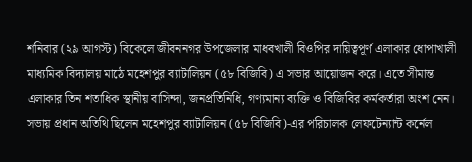শনিবার (২৯ আগস্ট) বিকেলে জীবননগর উপজেলার মাধবখালী বিওপির দায়িত্বপূর্ণ এলাকার ধোপাখালী মাধ্যমিক বিদ্যালয় মাঠে মহেশপুর ব্যাটালিয়ন (৫৮ বিজিবি) এ সভার আয়োজন করে। এতে সীমান্ত এলাকার তিন শতাধিক স্থানীয় বাসিন্দা, জনপ্রতিনিধি, গণ্যমান্য ব্যক্তি ও বিজিবির কর্মকর্তারা অংশ নেন।
সভায় প্রধান অতিথি ছিলেন মহেশপুর ব্যাটালিয়ন (৫৮ বিজিবি)-এর পরিচালক লেফটেন্যান্ট কর্নেল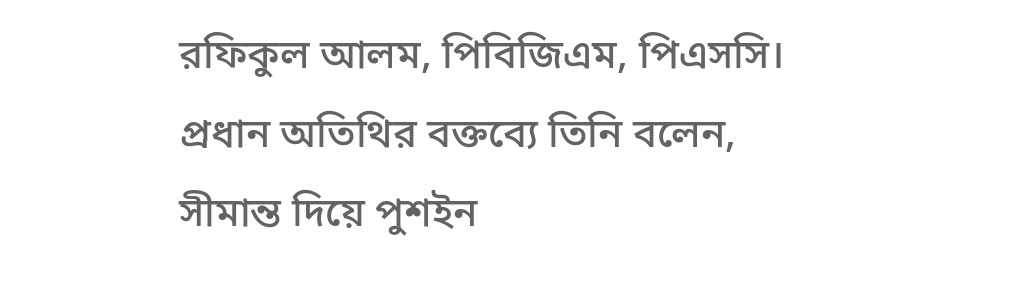রফিকুল আলম, পিবিজিএম, পিএসসি।
প্রধান অতিথির বক্তব্যে তিনি বলেন, সীমান্ত দিয়ে পুশইন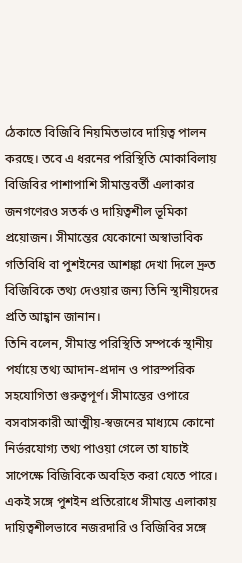ঠেকাতে বিজিবি নিয়মিতভাবে দায়িত্ব পালন করছে। তবে এ ধরনের পরিস্থিতি মোকাবিলায় বিজিবির পাশাপাশি সীমান্তবর্তী এলাকার জনগণেরও সতর্ক ও দায়িত্বশীল ভূমিকা প্রয়োজন। সীমান্তের যেকোনো অস্বাভাবিক গতিবিধি বা পুশইনের আশঙ্কা দেখা দিলে দ্রুত বিজিবিকে তথ্য দেওয়ার জন্য তিনি স্থানীয়দের প্রতি আহ্বান জানান।
তিনি বলেন, সীমান্ত পরিস্থিতি সম্পর্কে স্থানীয় পর্যায়ে তথ্য আদান-প্রদান ও পারস্পরিক সহযোগিতা গুরুত্বপূর্ণ। সীমান্তের ওপারে বসবাসকারী আত্মীয়-স্বজনের মাধ্যমে কোনো নির্ভরযোগ্য তথ্য পাওয়া গেলে তা যাচাই সাপেক্ষে বিজিবিকে অবহিত করা যেতে পারে। একই সঙ্গে পুশইন প্রতিরোধে সীমান্ত এলাকায় দায়িত্বশীলভাবে নজরদারি ও বিজিবির সঙ্গে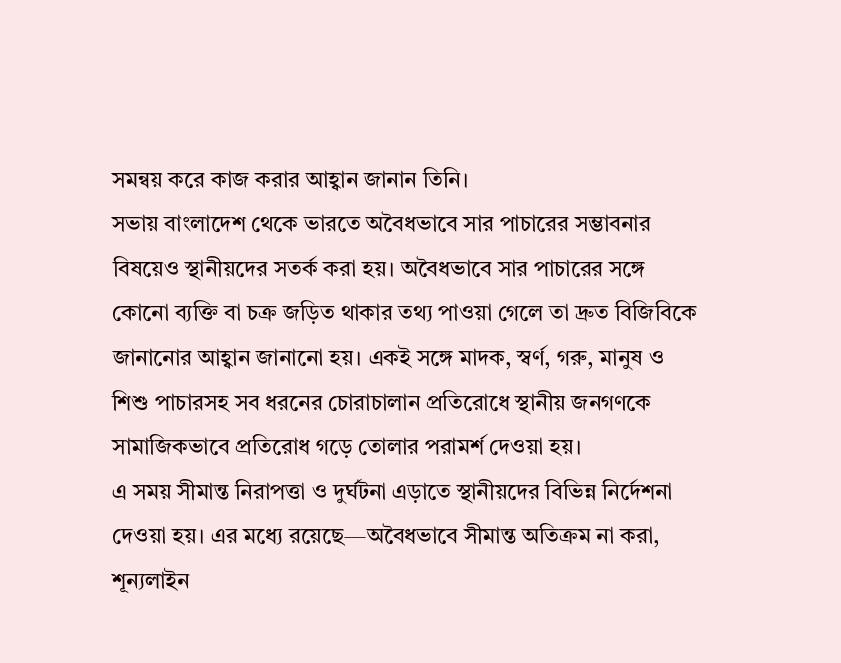সমন্বয় করে কাজ করার আহ্বান জানান তিনি।
সভায় বাংলাদেশ থেকে ভারতে অবৈধভাবে সার পাচারের সম্ভাবনার বিষয়েও স্থানীয়দের সতর্ক করা হয়। অবৈধভাবে সার পাচারের সঙ্গে কোনো ব্যক্তি বা চক্র জড়িত থাকার তথ্য পাওয়া গেলে তা দ্রুত বিজিবিকে জানানোর আহ্বান জানানো হয়। একই সঙ্গে মাদক, স্বর্ণ, গরু, মানুষ ও শিশু পাচারসহ সব ধরনের চোরাচালান প্রতিরোধে স্থানীয় জনগণকে সামাজিকভাবে প্রতিরোধ গড়ে তোলার পরামর্শ দেওয়া হয়।
এ সময় সীমান্ত নিরাপত্তা ও দুর্ঘটনা এড়াতে স্থানীয়দের বিভিন্ন নির্দেশনা দেওয়া হয়। এর মধ্যে রয়েছে—অবৈধভাবে সীমান্ত অতিক্রম না করা, শূন্যলাইন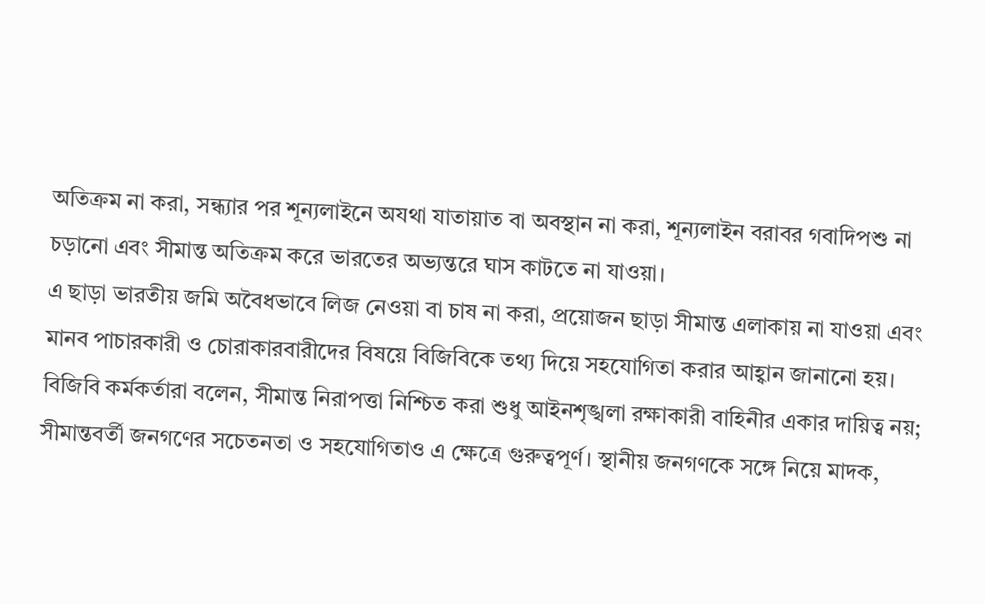অতিক্রম না করা, সন্ধ্যার পর শূন্যলাইনে অযথা যাতায়াত বা অবস্থান না করা, শূন্যলাইন বরাবর গবাদিপশু না চড়ানো এবং সীমান্ত অতিক্রম করে ভারতের অভ্যন্তরে ঘাস কাটতে না যাওয়া।
এ ছাড়া ভারতীয় জমি অবৈধভাবে লিজ নেওয়া বা চাষ না করা, প্রয়োজন ছাড়া সীমান্ত এলাকায় না যাওয়া এবং মানব পাচারকারী ও চোরাকারবারীদের বিষয়ে বিজিবিকে তথ্য দিয়ে সহযোগিতা করার আহ্বান জানানো হয়।
বিজিবি কর্মকর্তারা বলেন, সীমান্ত নিরাপত্তা নিশ্চিত করা শুধু আইনশৃঙ্খলা রক্ষাকারী বাহিনীর একার দায়িত্ব নয়; সীমান্তবর্তী জনগণের সচেতনতা ও সহযোগিতাও এ ক্ষেত্রে গুরুত্বপূর্ণ। স্থানীয় জনগণকে সঙ্গে নিয়ে মাদক,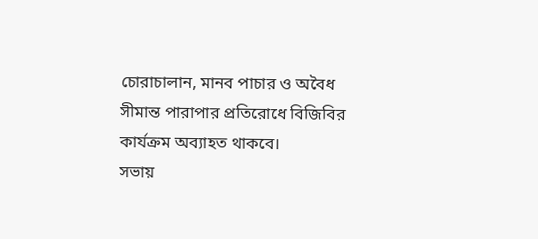চোরাচালান, মানব পাচার ও অবৈধ সীমান্ত পারাপার প্রতিরোধে বিজিবির কার্যক্রম অব্যাহত থাকবে।
সভায়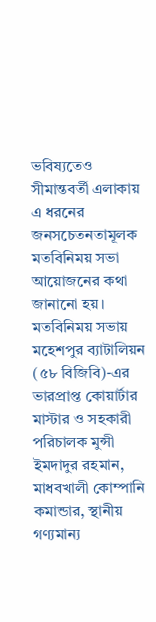ভবিষ্যতেও সীমান্তবর্তী এলাকায় এ ধরনের জনসচেতনতামূলক মতবিনিময় সভা আয়োজনের কথা জানানো হয়।
মতবিনিময় সভায় মহেশপুর ব্যাটালিয়ন (৫৮ বিজিবি)-এর ভারপ্রাপ্ত কোয়ার্টার মাস্টার ও সহকারী পরিচালক মুন্সী ইমদাদুর রহমান, মাধবখালী কোম্পানি কমান্ডার, স্থানীয় গণ্যমান্য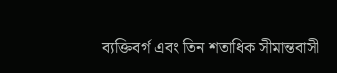ব্যক্তিবর্গ এবং তিন শতাধিক সীমান্তবাসী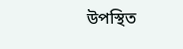উপস্থিত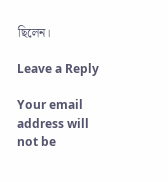ছিলেন।

Leave a Reply

Your email address will not be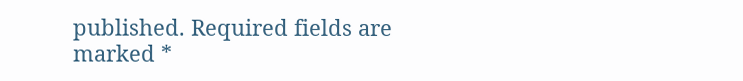published. Required fields are marked *